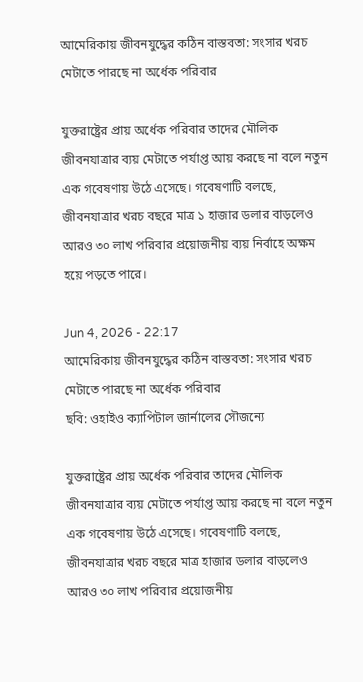আমেরিকায় জীবনযুদ্ধের কঠিন বাস্তবতা: সংসার খরচ মেটাতে পারছে না অর্ধেক পরিবার

যুক্তরাষ্ট্রের প্রায় অর্ধেক পরিবার তাদের মৌলিক জীবনযাত্রার ব্যয় মেটাতে পর্যাপ্ত আয় করছে না বলে নতুন এক গবেষণায় উঠে এসেছে। গবেষণাটি বলছে, জীবনযাত্রার খরচ বছরে মাত্র ১ হাজার ডলার বাড়লেও আরও ৩০ লাখ পরিবার প্রয়োজনীয় ব্যয় নির্বাহে অক্ষম হয়ে পড়তে পারে।

Jun 4, 2026 - 22:17
আমেরিকায় জীবনযুদ্ধের কঠিন বাস্তবতা: সংসার খরচ মেটাতে পারছে না অর্ধেক পরিবার
ছবি: ওহাইও ক্যাপিটাল জার্নালের সৌজন্যে

যুক্তরাষ্ট্রের প্রায় অর্ধেক পরিবার তাদের মৌলিক জীবনযাত্রার ব্যয় মেটাতে পর্যাপ্ত আয় করছে না বলে নতুন এক গবেষণায় উঠে এসেছে। গবেষণাটি বলছে, জীবনযাত্রার খরচ বছরে মাত্র হাজার ডলার বাড়লেও আরও ৩০ লাখ পরিবার প্রয়োজনীয়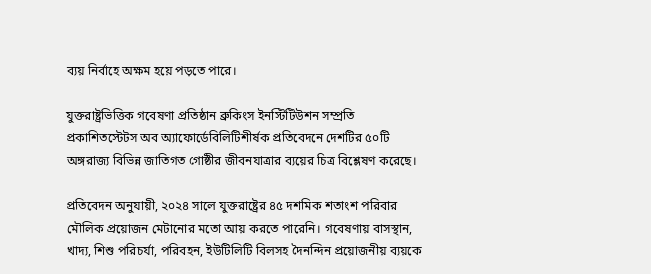ব্যয় নির্বাহে অক্ষম হয়ে পড়তে পারে।

যুক্তরাষ্ট্রভিত্তিক গবেষণা প্রতিষ্ঠান ব্রুকিংস ইনস্টিটিউশন সম্প্রতি প্রকাশিতস্টেটস অব অ্যাফোর্ডেবিলিটিশীর্ষক প্রতিবেদনে দেশটির ৫০টি অঙ্গরাজ্য বিভিন্ন জাতিগত গোষ্ঠীর জীবনযাত্রার ব্যয়ের চিত্র বিশ্লেষণ করেছে।

প্রতিবেদন অনুযায়ী, ২০২৪ সালে যুক্তরাষ্ট্রের ৪৫ দশমিক শতাংশ পরিবার মৌলিক প্রয়োজন মেটানোর মতো আয় করতে পারেনি। গবেষণায় বাসস্থান, খাদ্য, শিশু পরিচর্যা, পরিবহন, ইউটিলিটি বিলসহ দৈনন্দিন প্রয়োজনীয় ব্যয়কে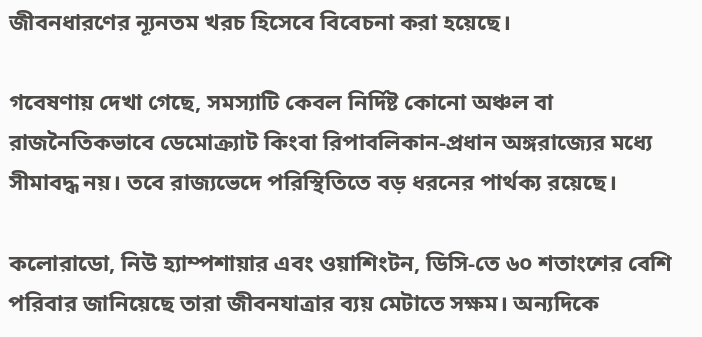জীবনধারণের ন্যূনতম খরচ হিসেবে বিবেচনা করা হয়েছে।

গবেষণায় দেখা গেছে, সমস্যাটি কেবল নির্দিষ্ট কোনো অঞ্চল বা রাজনৈতিকভাবে ডেমোক্র্যাট কিংবা রিপাবলিকান-প্রধান অঙ্গরাজ্যের মধ্যে সীমাবদ্ধ নয়। তবে রাজ্যভেদে পরিস্থিতিতে বড় ধরনের পার্থক্য রয়েছে।

কলোরাডো, নিউ হ্যাম্পশায়ার এবং ওয়াশিংটন, ডিসি-তে ৬০ শতাংশের বেশি পরিবার জানিয়েছে তারা জীবনযাত্রার ব্যয় মেটাতে সক্ষম। অন্যদিকে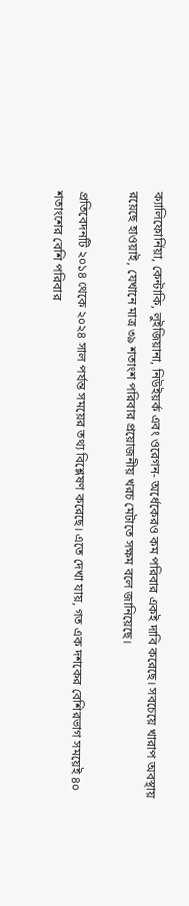ক্যালিফোর্নিয়া, কেন্টাকি, লুইজিয়ানা, নিউইয়র্ক এবং ওরেগন- অর্ধেকেরও কম পরিবার একই দাবি করেছে। সবচেয়ে খারাপ অবস্থায় রয়েছে হাওয়াই, যেখানে মাত্র ৩৯ শতাংশ পরিবার প্রয়োজনীয় খরচ মেটাতে সক্ষম বলে জানিয়েছে।

প্রতিবেদনটি ২০১৪ থেকে ২০২৪ সাল পর্যন্ত সময়ের তথ্য বিশ্লেষণ করেছে। এতে দেখা যায়, গত এক দশকের বেশিরভাগ সময়েই ৪০ শতাংশের বেশি পরিবার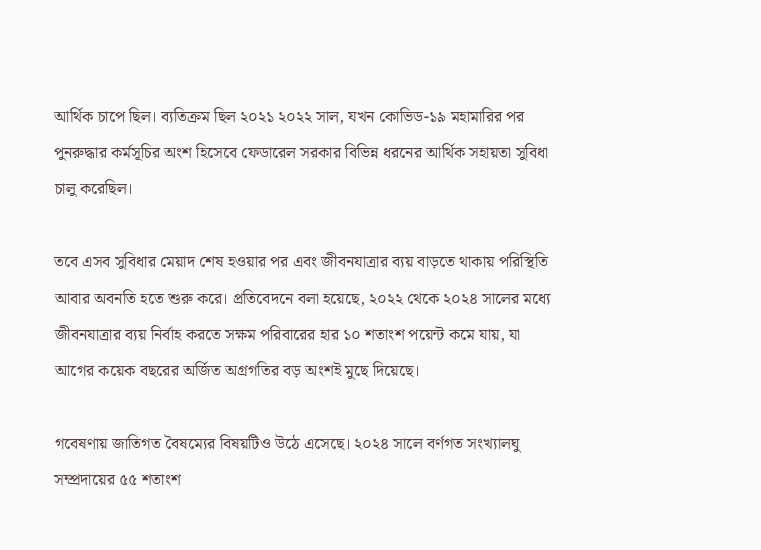আর্থিক চাপে ছিল। ব্যতিক্রম ছিল ২০২১ ২০২২ সাল, যখন কোভিড-১৯ মহামারির পর পুনরুদ্ধার কর্মসূচির অংশ হিসেবে ফেডারেল সরকার বিভিন্ন ধরনের আর্থিক সহায়তা সুবিধা চালু করেছিল।

তবে এসব সুবিধার মেয়াদ শেষ হওয়ার পর এবং জীবনযাত্রার ব্যয় বাড়তে থাকায় পরিস্থিতি আবার অবনতি হতে শুরু করে। প্রতিবেদনে বলা হয়েছে, ২০২২ থেকে ২০২৪ সালের মধ্যে জীবনযাত্রার ব্যয় নির্বাহ করতে সক্ষম পরিবারের হার ১০ শতাংশ পয়েন্ট কমে যায়, যা আগের কয়েক বছরের অর্জিত অগ্রগতির বড় অংশই মুছে দিয়েছে।

গবেষণায় জাতিগত বৈষম্যের বিষয়টিও উঠে এসেছে। ২০২৪ সালে বর্ণগত সংখ্যালঘু সম্প্রদায়ের ৫৫ শতাংশ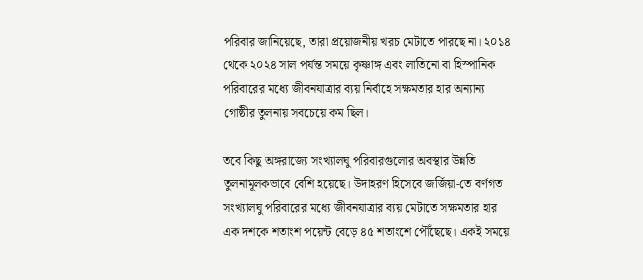পরিবার জানিয়েছে, তারা প্রয়োজনীয় খরচ মেটাতে পারছে না। ২০১৪ থেকে ২০২৪ সাল পর্যন্ত সময়ে কৃষ্ণাঙ্গ এবং লাতিনো বা হিস্পানিক পরিবারের মধ্যে জীবনযাত্রার ব্যয় নির্বাহে সক্ষমতার হার অন্যান্য গোষ্ঠীর তুলনায় সবচেয়ে কম ছিল।

তবে কিছু অঙ্গরাজ্যে সংখ্যালঘু পরিবারগুলোর অবস্থার উন্নতি তুলনামূলকভাবে বেশি হয়েছে। উদাহরণ হিসেবে জর্জিয়া-তে বর্ণগত সংখ্যালঘু পরিবারের মধ্যে জীবনযাত্রার ব্যয় মেটাতে সক্ষমতার হার এক দশকে শতাংশ পয়েন্ট বেড়ে ৪৫ শতাংশে পৌঁছেছে। একই সময়ে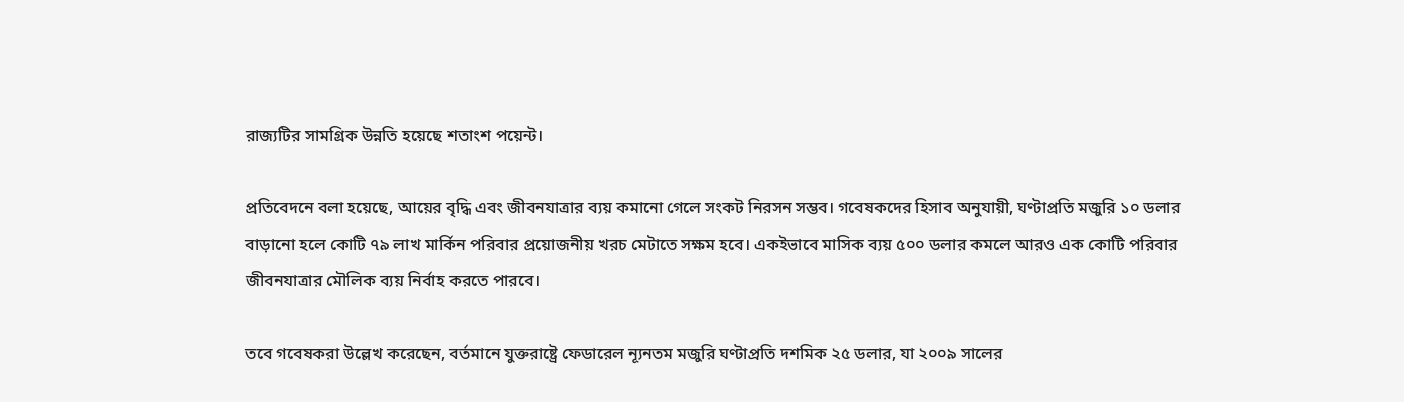রাজ্যটির সামগ্রিক উন্নতি হয়েছে শতাংশ পয়েন্ট।

প্রতিবেদনে বলা হয়েছে, আয়ের বৃদ্ধি এবং জীবনযাত্রার ব্যয় কমানো গেলে সংকট নিরসন সম্ভব। গবেষকদের হিসাব অনুযায়ী, ঘণ্টাপ্রতি মজুরি ১০ ডলার বাড়ানো হলে কোটি ৭৯ লাখ মার্কিন পরিবার প্রয়োজনীয় খরচ মেটাতে সক্ষম হবে। একইভাবে মাসিক ব্যয় ৫০০ ডলার কমলে আরও এক কোটি পরিবার জীবনযাত্রার মৌলিক ব্যয় নির্বাহ করতে পারবে।

তবে গবেষকরা উল্লেখ করেছেন, বর্তমানে যুক্তরাষ্ট্রে ফেডারেল ন্যূনতম মজুরি ঘণ্টাপ্রতি দশমিক ২৫ ডলার, যা ২০০৯ সালের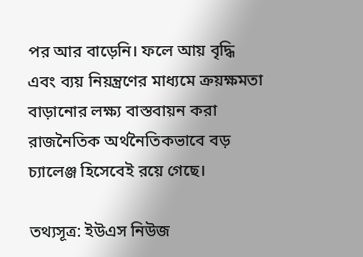পর আর বাড়েনি। ফলে আয় বৃদ্ধি এবং ব্যয় নিয়ন্ত্রণের মাধ্যমে ক্রয়ক্ষমতা বাড়ানোর লক্ষ্য বাস্তবায়ন করা রাজনৈতিক অর্থনৈতিকভাবে বড় চ্যালেঞ্জ হিসেবেই রয়ে গেছে।

তথ্যসূত্র: ইউএস নিউজ